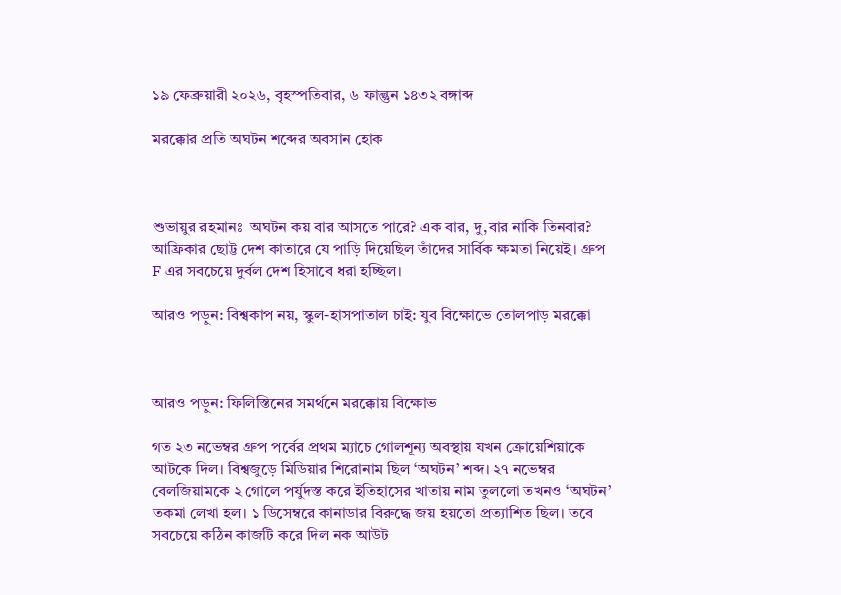১৯ ফেব্রুয়ারী ২০২৬, বৃহস্পতিবার, ৬ ফাল্গুন ১৪৩২ বঙ্গাব্দ

মরক্কোর প্রতি অঘটন শব্দের অবসান হোক



শুভায়ুর রহমানঃ  অঘটন কয় বার আসতে পারে? এক বার, দু,বার নাকি তিনবার? আফ্রিকার ছোট্ট দেশ কাতারে যে পাড়ি দিয়েছিল তাঁদের সার্বিক ক্ষমতা নিয়েই। গ্রুপ F এর সবচেয়ে দুর্বল দেশ হিসাবে ধরা হচ্ছিল।

আরও পড়ুন: বিশ্বকাপ নয়, স্কুল-হাসপাতাল চাই: যুব বিক্ষোভে তোলপাড় মরক্কো



আরও পড়ুন: ফিলিস্তিনের সমর্থনে মরক্কোয় বিক্ষোভ

গত ২৩ নভেম্বর গ্রুপ পর্বের প্রথম ম্যাচে গোলশূন্য অবস্থায় যখন ক্রোয়েশিয়াকে আটকে দিল। বিশ্বজুড়ে মিডিয়ার শিরোনাম ছিল ‘অঘটন’ শব্দ। ২৭ নভেম্বর বেলজিয়ামকে ২ গোলে পর্যুদস্ত করে ইতিহাসের খাতায় নাম তুললো তখনও ‘অঘটন’ তকমা লেখা হল। ১ ডিসেম্বরে কানাডার বিরুদ্ধে জয় হয়তো প্রত্যাশিত ছিল। তবে সবচেয়ে কঠিন কাজটি করে দিল নক আউট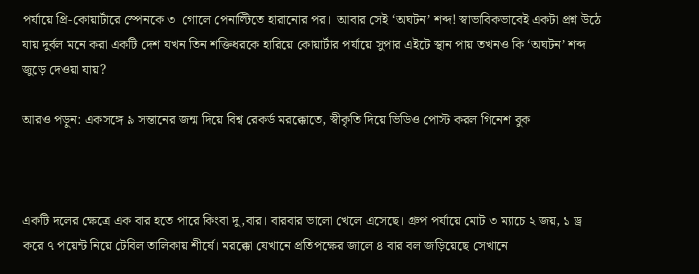পর্যায়ে প্রি-কোয়ার্টারে স্পেনকে ৩  গোলে পেনাল্টিতে হারানোর পর।  আবার সেই ‘অঘটন’ শব্দ! স্বাভাবিকভাবেই একটা প্রশ্ন উঠে যায় দুর্বল মনে করা একটি দেশ যখন তিন শক্তিধরকে হারিয়ে কোয়ার্টার পর্যায়ে সুপার এইটে স্থান পায় তখনও কি ‘অঘটন’ শব্দ জুড়ে দেওয়া যায়?

আরও পড়ুন: একসঙ্গে ৯ সন্তানের জন্ম দিয়ে বিশ্ব রেকর্ড মরক্কোতে, স্বীকৃতি দিয়ে ভিডিও পোস্ট করল গিনেশ বুক



একটি দলের ক্ষেত্রে এক বার হতে পারে কিংবা দু,বার। বারবার ভালো খেলে এসেছে। গ্রুপ পর্যায়ে মোট ৩ ম্যাচে ২ জয়, ১ ড্র করে ৭ পয়েন্ট নিয়ে টেবিল তালিকায় শীর্ষে। মরক্কো যেখানে প্রতিপক্ষের জালে ৪ বার বল জড়িয়েছে সেখানে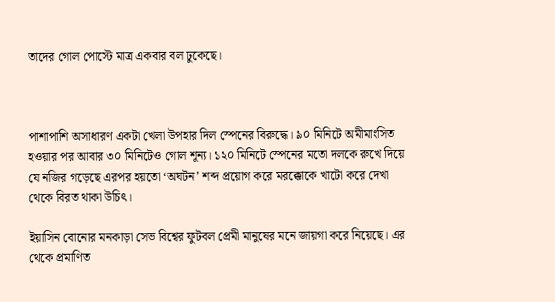তাদের গোল পোস্টে মাত্র একবার বল ঢুকেছে।



পাশাপাশি অসাধারণ একটা খেলা উপহার দিল স্পেনের বিরুদ্ধে। ৯০ মিনিটে অমীমাংসিত হওয়ার পর আবার ৩০ মিনিটেও গোল শূন্য। ১২০ মিনিটে স্পেনের মতো দলকে রুখে দিয়ে যে নজির গড়েছে এরপর হয়তো ‘অঘটন’ শব্দ প্রয়োগ করে মরক্কোকে খাটো করে দেখা থেকে বিরত থাকা উচিৎ।

ইয়াসিন বোনোর মনকাড়া সেভ বিশ্বের ফুটবল প্রেমী মানুষের মনে জায়গা করে নিয়েছে। এর থেকে প্রমাণিত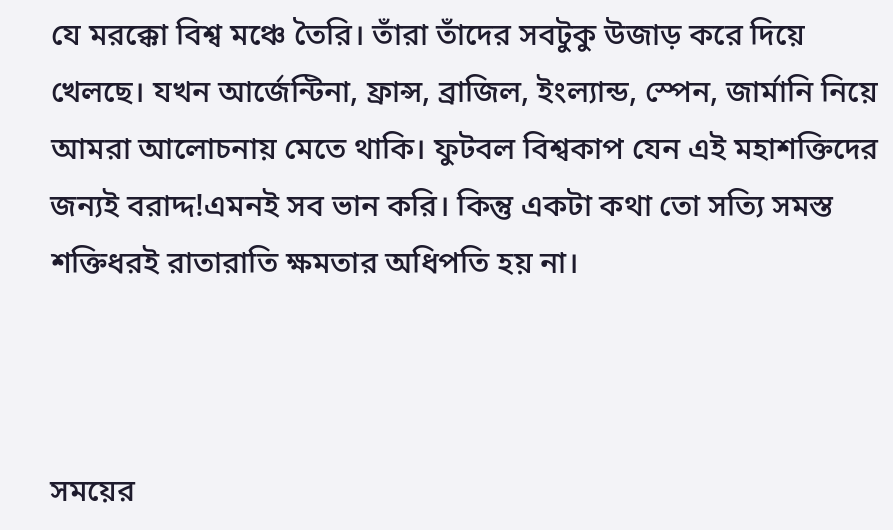যে মরক্কো বিশ্ব মঞ্চে তৈরি। তাঁরা তাঁদের সবটুকু উজাড় করে দিয়ে খেলছে। যখন আর্জেন্টিনা, ফ্রান্স, ব্রাজিল, ইংল্যান্ড, স্পেন, জার্মানি নিয়ে আমরা আলোচনায় মেতে থাকি। ফুটবল বিশ্বকাপ যেন এই মহাশক্তিদের জন্যই বরাদ্দ!এমনই সব ভান করি। কিন্তু একটা কথা তো সত্যি সমস্ত শক্তিধরই রাতারাতি ক্ষমতার অধিপতি হয় না।



সময়ের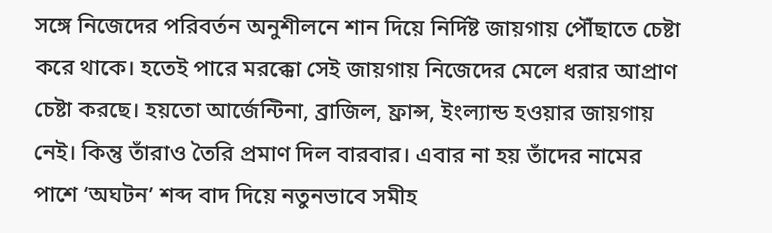সঙ্গে নিজেদের পরিবর্তন অনুশীলনে শান দিয়ে নির্দিষ্ট জায়গায় পৌঁছাতে চেষ্টা করে থাকে। হতেই পারে মরক্কো সেই জায়গায় নিজেদের মেলে ধরার আপ্রাণ চেষ্টা করছে। হয়তো আর্জেন্টিনা, ব্রাজিল, ফ্রান্স, ইংল্যান্ড হওয়ার জায়গায় নেই। কিন্তু তাঁরাও তৈরি প্রমাণ দিল বারবার। এবার না হয় তাঁদের নামের পাশে ‘অঘটন’ শব্দ বাদ দিয়ে নতুনভাবে সমীহ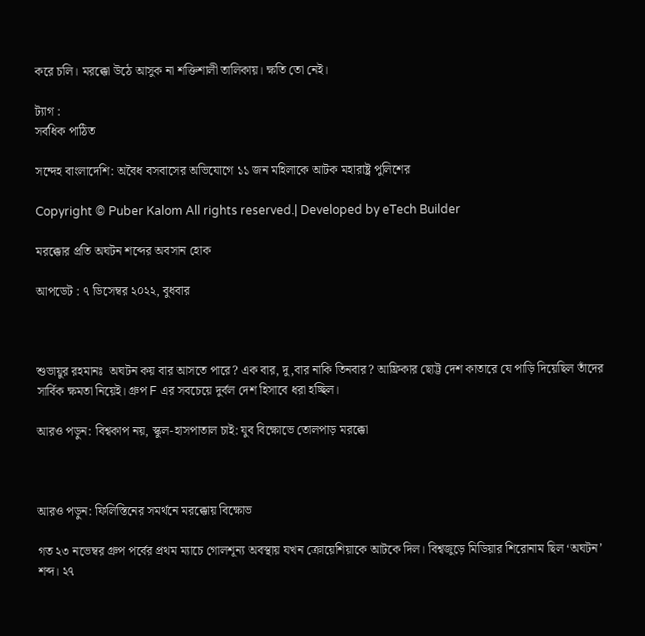করে চলি। মরক্কো উঠে আসুক না শক্তিশালী তালিকায়। ক্ষতি তো নেই।

ট্যাগ :
সর্বধিক পাঠিত

সন্দেহ বাংলাদেশি: অবৈধ বসবাসের অভিযোগে ১১ জন মহিলাকে আটক মহারাষ্ট্র পুলিশের

Copyright © Puber Kalom All rights reserved.| Developed by eTech Builder

মরক্কোর প্রতি অঘটন শব্দের অবসান হোক

আপডেট : ৭ ডিসেম্বর ২০২২, বুধবার



শুভায়ুর রহমানঃ  অঘটন কয় বার আসতে পারে? এক বার, দু,বার নাকি তিনবার? আফ্রিকার ছোট্ট দেশ কাতারে যে পাড়ি দিয়েছিল তাঁদের সার্বিক ক্ষমতা নিয়েই। গ্রুপ F এর সবচেয়ে দুর্বল দেশ হিসাবে ধরা হচ্ছিল।

আরও পড়ুন: বিশ্বকাপ নয়, স্কুল-হাসপাতাল চাই: যুব বিক্ষোভে তোলপাড় মরক্কো



আরও পড়ুন: ফিলিস্তিনের সমর্থনে মরক্কোয় বিক্ষোভ

গত ২৩ নভেম্বর গ্রুপ পর্বের প্রথম ম্যাচে গোলশূন্য অবস্থায় যখন ক্রোয়েশিয়াকে আটকে দিল। বিশ্বজুড়ে মিডিয়ার শিরোনাম ছিল ‘অঘটন’ শব্দ। ২৭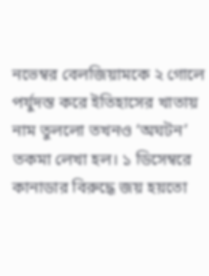নভেম্বর বেলজিয়ামকে ২ গোলে পর্যুদস্ত করে ইতিহাসের খাতায় নাম তুললো তখনও ‘অঘটন’ তকমা লেখা হল। ১ ডিসেম্বরে কানাডার বিরুদ্ধে জয় হয়তো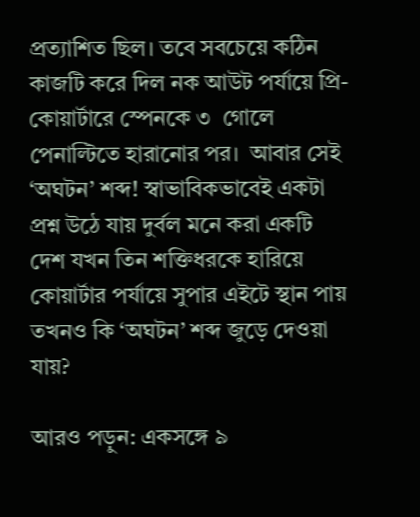প্রত্যাশিত ছিল। তবে সবচেয়ে কঠিন কাজটি করে দিল নক আউট পর্যায়ে প্রি-কোয়ার্টারে স্পেনকে ৩  গোলে পেনাল্টিতে হারানোর পর।  আবার সেই ‘অঘটন’ শব্দ! স্বাভাবিকভাবেই একটা প্রশ্ন উঠে যায় দুর্বল মনে করা একটি দেশ যখন তিন শক্তিধরকে হারিয়ে কোয়ার্টার পর্যায়ে সুপার এইটে স্থান পায় তখনও কি ‘অঘটন’ শব্দ জুড়ে দেওয়া যায়?

আরও পড়ুন: একসঙ্গে ৯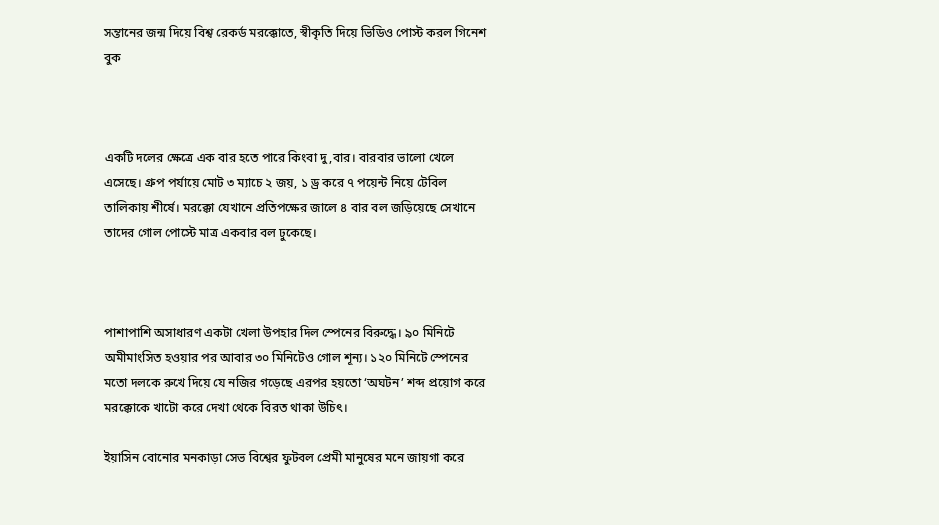সন্তানের জন্ম দিয়ে বিশ্ব রেকর্ড মরক্কোতে, স্বীকৃতি দিয়ে ভিডিও পোস্ট করল গিনেশ বুক



একটি দলের ক্ষেত্রে এক বার হতে পারে কিংবা দু,বার। বারবার ভালো খেলে এসেছে। গ্রুপ পর্যায়ে মোট ৩ ম্যাচে ২ জয়, ১ ড্র করে ৭ পয়েন্ট নিয়ে টেবিল তালিকায় শীর্ষে। মরক্কো যেখানে প্রতিপক্ষের জালে ৪ বার বল জড়িয়েছে সেখানে তাদের গোল পোস্টে মাত্র একবার বল ঢুকেছে।



পাশাপাশি অসাধারণ একটা খেলা উপহার দিল স্পেনের বিরুদ্ধে। ৯০ মিনিটে অমীমাংসিত হওয়ার পর আবার ৩০ মিনিটেও গোল শূন্য। ১২০ মিনিটে স্পেনের মতো দলকে রুখে দিয়ে যে নজির গড়েছে এরপর হয়তো ‘অঘটন’ শব্দ প্রয়োগ করে মরক্কোকে খাটো করে দেখা থেকে বিরত থাকা উচিৎ।

ইয়াসিন বোনোর মনকাড়া সেভ বিশ্বের ফুটবল প্রেমী মানুষের মনে জায়গা করে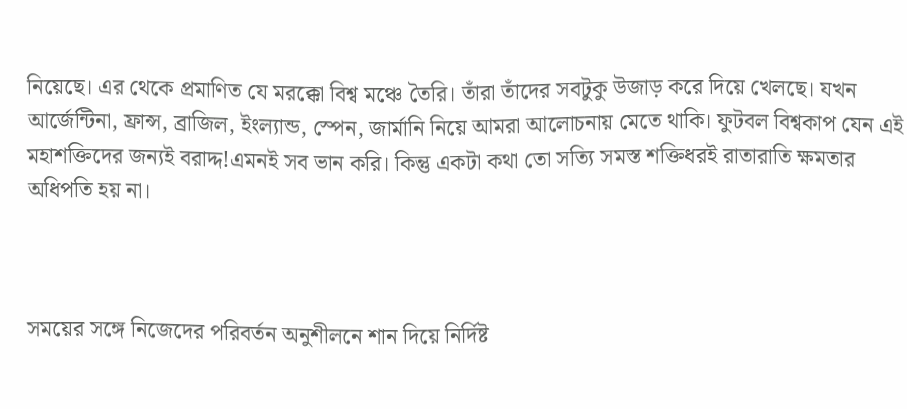নিয়েছে। এর থেকে প্রমাণিত যে মরক্কো বিশ্ব মঞ্চে তৈরি। তাঁরা তাঁদের সবটুকু উজাড় করে দিয়ে খেলছে। যখন আর্জেন্টিনা, ফ্রান্স, ব্রাজিল, ইংল্যান্ড, স্পেন, জার্মানি নিয়ে আমরা আলোচনায় মেতে থাকি। ফুটবল বিশ্বকাপ যেন এই মহাশক্তিদের জন্যই বরাদ্দ!এমনই সব ভান করি। কিন্তু একটা কথা তো সত্যি সমস্ত শক্তিধরই রাতারাতি ক্ষমতার অধিপতি হয় না।



সময়ের সঙ্গে নিজেদের পরিবর্তন অনুশীলনে শান দিয়ে নির্দিষ্ট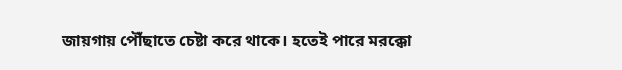জায়গায় পৌঁছাতে চেষ্টা করে থাকে। হতেই পারে মরক্কো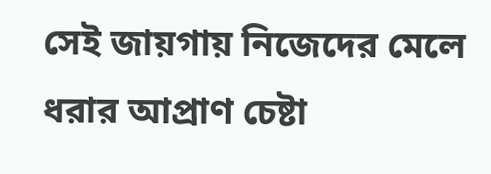সেই জায়গায় নিজেদের মেলে ধরার আপ্রাণ চেষ্টা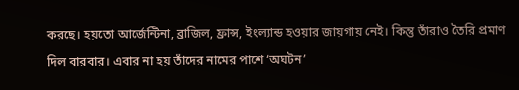করছে। হয়তো আর্জেন্টিনা, ব্রাজিল, ফ্রান্স, ইংল্যান্ড হওয়ার জায়গায় নেই। কিন্তু তাঁরাও তৈরি প্রমাণ দিল বারবার। এবার না হয় তাঁদের নামের পাশে ‘অঘটন’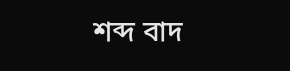শব্দ বাদ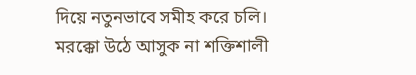দিয়ে নতুনভাবে সমীহ করে চলি। মরক্কো উঠে আসুক না শক্তিশালী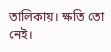তালিকায়। ক্ষতি তো নেই।